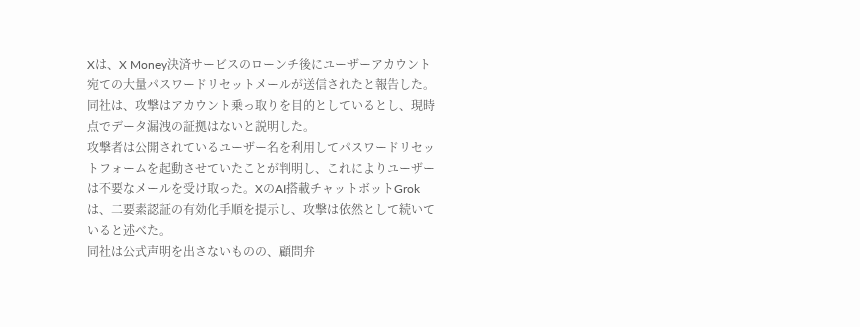Xは、X Money決済サービスのローンチ後にユーザーアカウント宛ての大量パスワードリセットメールが送信されたと報告した。同社は、攻撃はアカウント乗っ取りを目的としているとし、現時点でデータ漏洩の証拠はないと説明した。
攻撃者は公開されているユーザー名を利用してパスワードリセットフォームを起動させていたことが判明し、これによりユーザーは不要なメールを受け取った。XのAI搭載チャットボットGrokは、二要素認証の有効化手順を提示し、攻撃は依然として続いていると述べた。
同社は公式声明を出さないものの、顧問弁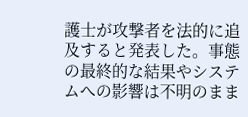護士が攻撃者を法的に追及すると発表した。事態の最終的な結果やシステムへの影響は不明のまま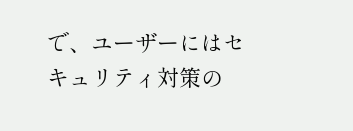で、ユーザーにはセキュリティ対策の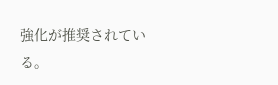強化が推奨されている。